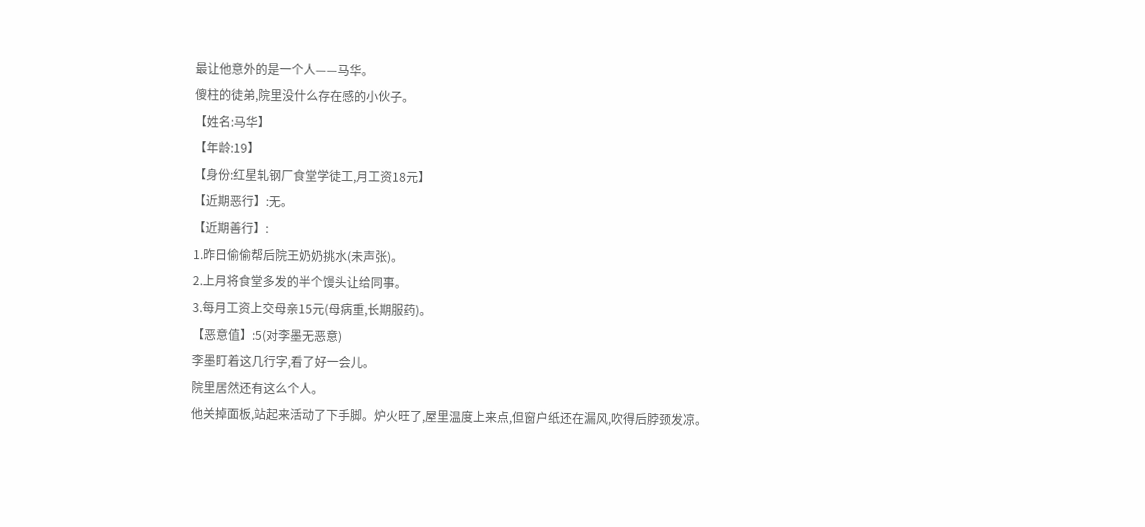最让他意外的是一个人——马华。
傻柱的徒弟,院里没什么存在感的小伙子。
【姓名:马华】
【年龄:19】
【身份:红星轧钢厂食堂学徒工,月工资18元】
【近期恶行】:无。
【近期善行】:
1.昨日偷偷帮后院王奶奶挑水(未声张)。
2.上月将食堂多发的半个馒头让给同事。
3.每月工资上交母亲15元(母病重,长期服药)。
【恶意值】:5(对李墨无恶意)
李墨盯着这几行字,看了好一会儿。
院里居然还有这么个人。
他关掉面板,站起来活动了下手脚。炉火旺了,屋里温度上来点,但窗户纸还在漏风,吹得后脖颈发凉。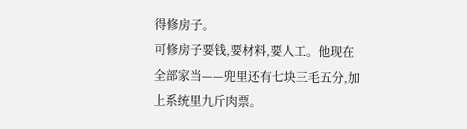得修房子。
可修房子要钱,要材料,要人工。他现在全部家当——兜里还有七块三毛五分,加上系统里九斤肉票。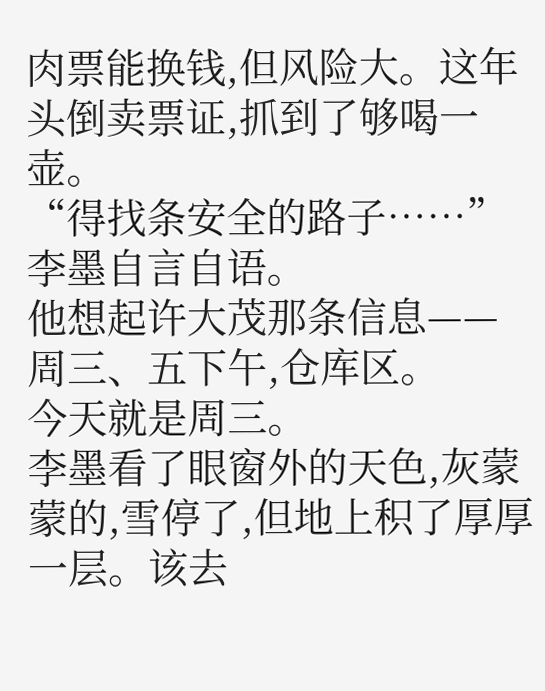肉票能换钱,但风险大。这年头倒卖票证,抓到了够喝一壶。
“得找条安全的路子……”李墨自言自语。
他想起许大茂那条信息——周三、五下午,仓库区。
今天就是周三。
李墨看了眼窗外的天色,灰蒙蒙的,雪停了,但地上积了厚厚一层。该去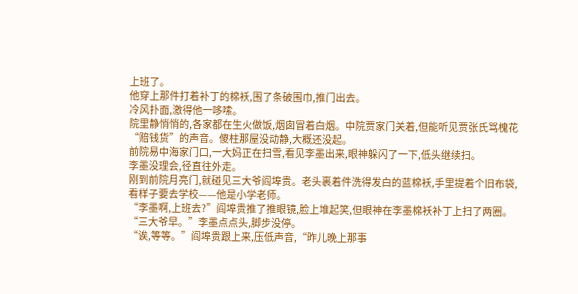上班了。
他穿上那件打着补丁的棉袄,围了条破围巾,推门出去。
冷风扑面,激得他一哆嗦。
院里静悄悄的,各家都在生火做饭,烟囱冒着白烟。中院贾家门关着,但能听见贾张氏骂槐花“赔钱货”的声音。傻柱那屋没动静,大概还没起。
前院易中海家门口,一大妈正在扫雪,看见李墨出来,眼神躲闪了一下,低头继续扫。
李墨没理会,径直往外走。
刚到前院月亮门,就碰见三大爷阎埠贵。老头裹着件洗得发白的蓝棉袄,手里提着个旧布袋,看样子要去学校——他是小学老师。
“李墨啊,上班去?”阎埠贵推了推眼镜,脸上堆起笑,但眼神在李墨棉袄补丁上扫了两圈。
“三大爷早。”李墨点点头,脚步没停。
“诶,等等。”阎埠贵跟上来,压低声音,“昨儿晚上那事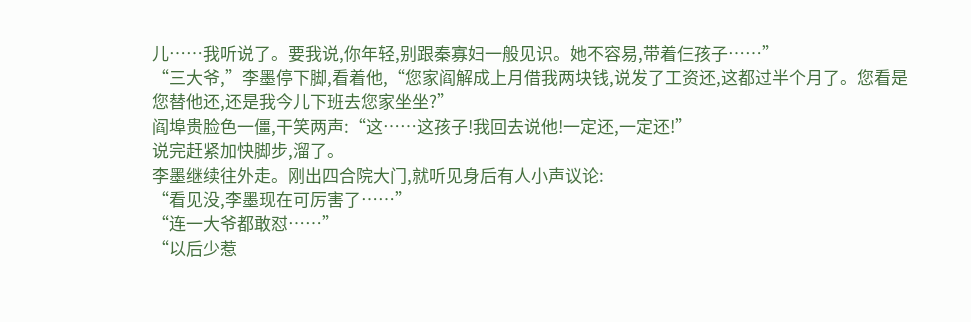儿……我听说了。要我说,你年轻,别跟秦寡妇一般见识。她不容易,带着仨孩子……”
“三大爷,”李墨停下脚,看着他,“您家阎解成上月借我两块钱,说发了工资还,这都过半个月了。您看是您替他还,还是我今儿下班去您家坐坐?”
阎埠贵脸色一僵,干笑两声:“这……这孩子!我回去说他!一定还,一定还!”
说完赶紧加快脚步,溜了。
李墨继续往外走。刚出四合院大门,就听见身后有人小声议论:
“看见没,李墨现在可厉害了……”
“连一大爷都敢怼……”
“以后少惹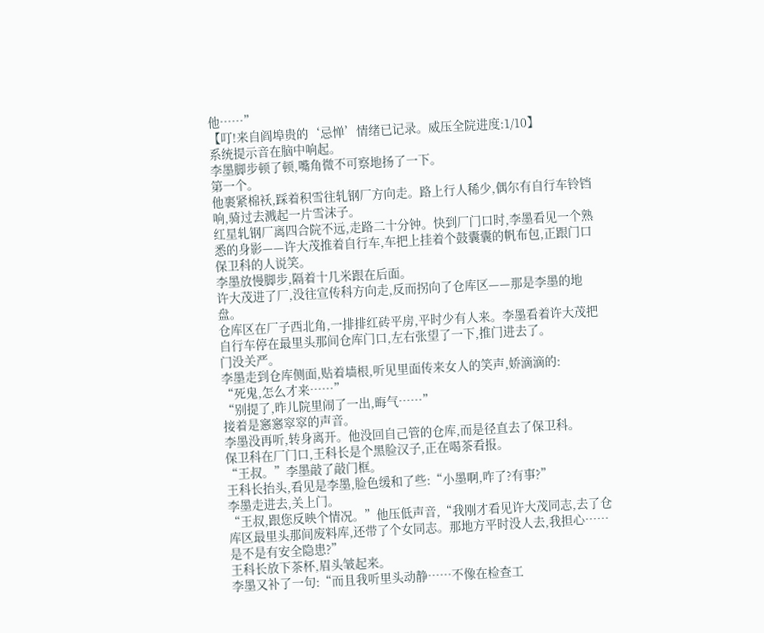他……”
【叮!来自阎埠贵的‘忌惮’情绪已记录。威压全院进度:1/10】
系统提示音在脑中响起。
李墨脚步顿了顿,嘴角微不可察地扬了一下。
第一个。
他裹紧棉袄,踩着积雪往轧钢厂方向走。路上行人稀少,偶尔有自行车铃铛响,骑过去溅起一片雪沫子。
红星轧钢厂离四合院不远,走路二十分钟。快到厂门口时,李墨看见一个熟悉的身影——许大茂推着自行车,车把上挂着个鼓囊囊的帆布包,正跟门口保卫科的人说笑。
李墨放慢脚步,隔着十几米跟在后面。
许大茂进了厂,没往宣传科方向走,反而拐向了仓库区——那是李墨的地盘。
仓库区在厂子西北角,一排排红砖平房,平时少有人来。李墨看着许大茂把自行车停在最里头那间仓库门口,左右张望了一下,推门进去了。
门没关严。
李墨走到仓库侧面,贴着墙根,听见里面传来女人的笑声,娇滴滴的:
“死鬼,怎么才来……”
“别提了,昨儿院里闹了一出,晦气……”
接着是窸窸窣窣的声音。
李墨没再听,转身离开。他没回自己管的仓库,而是径直去了保卫科。
保卫科在厂门口,王科长是个黑脸汉子,正在喝茶看报。
“王叔。”李墨敲了敲门框。
王科长抬头,看见是李墨,脸色缓和了些:“小墨啊,咋了?有事?”
李墨走进去,关上门。
“王叔,跟您反映个情况。”他压低声音,“我刚才看见许大茂同志,去了仓库区最里头那间废料库,还带了个女同志。那地方平时没人去,我担心……是不是有安全隐患?”
王科长放下茶杯,眉头皱起来。
李墨又补了一句:“而且我听里头动静……不像在检查工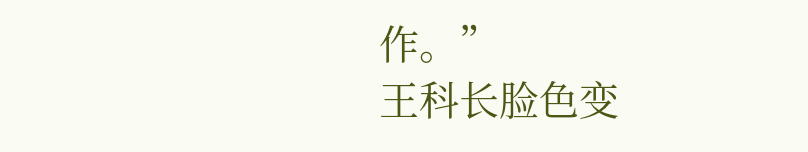作。”
王科长脸色变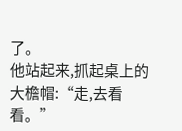了。
他站起来,抓起桌上的大檐帽:“走,去看看。”